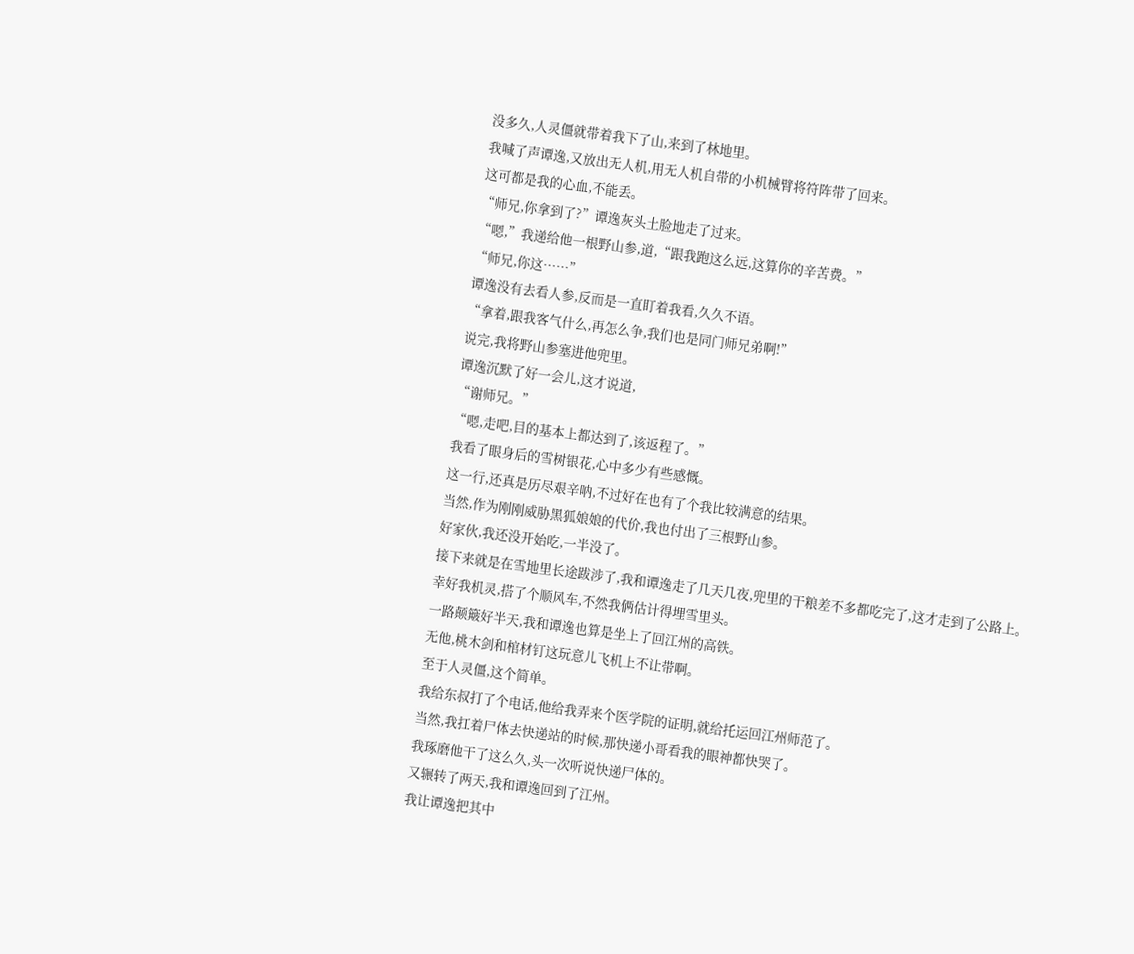没多久,人灵僵就带着我下了山,来到了林地里。
我喊了声谭逸,又放出无人机,用无人机自带的小机械臂将符阵带了回来。
这可都是我的心血,不能丢。
“师兄,你拿到了?”谭逸灰头土脸地走了过来。
“嗯,”我递给他一根野山参,道,“跟我跑这么远,这算你的辛苦费。”
“师兄,你这……”
谭逸没有去看人参,反而是一直盯着我看,久久不语。
“拿着,跟我客气什么,再怎么争,我们也是同门师兄弟啊!”
说完,我将野山参塞进他兜里。
谭逸沉默了好一会儿,这才说道,
“谢师兄。”
“嗯,走吧,目的基本上都达到了,该返程了。”
我看了眼身后的雪树银花,心中多少有些感慨。
这一行,还真是历尽艰辛呐,不过好在也有了个我比较满意的结果。
当然,作为刚刚威胁黑狐娘娘的代价,我也付出了三根野山参。
好家伙,我还没开始吃,一半没了。
接下来就是在雪地里长途跋涉了,我和谭逸走了几天几夜,兜里的干粮差不多都吃完了,这才走到了公路上。
幸好我机灵,搭了个顺风车,不然我俩估计得埋雪里头。
一路颠簸好半天,我和谭逸也算是坐上了回江州的高铁。
无他,桃木剑和棺材钉这玩意儿飞机上不让带啊。
至于人灵僵,这个简单。
我给东叔打了个电话,他给我弄来个医学院的证明,就给托运回江州师范了。
当然,我扛着尸体去快递站的时候,那快递小哥看我的眼神都快哭了。
我琢磨他干了这么久,头一次听说快递尸体的。
又辗转了两天,我和谭逸回到了江州。
我让谭逸把其中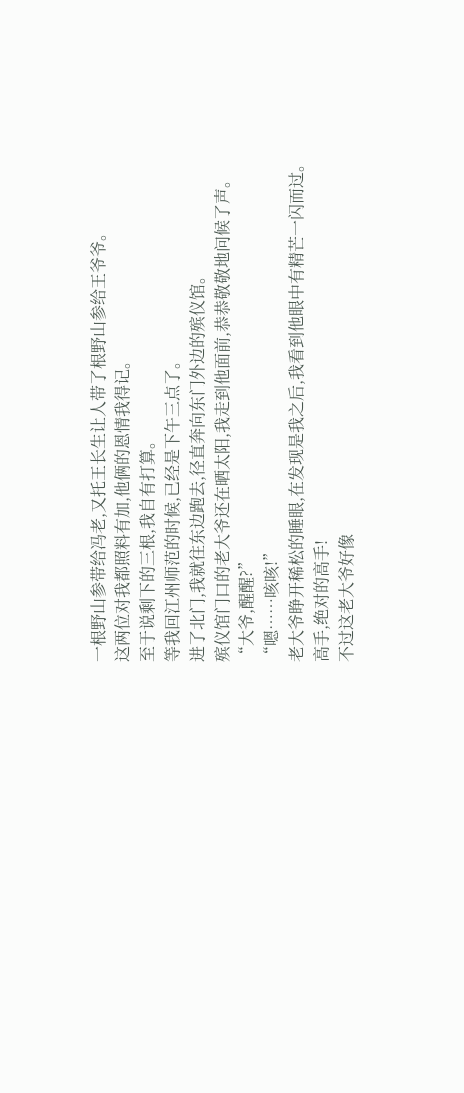一根野山参带给冯老,又托王长生让人带了根野山参给王爷爷。
这两位对我都照料有加,他俩的恩情我得记。
至于说剩下的三根,我自有打算。
等我回江州师范的时候,已经是下午三点了。
进了北门,我就往东边跑去,径直奔向东门外边的殡仪馆。
殡仪馆门口的老大爷还在晒太阳,我走到他面前,恭恭敬敬地问候了声。
“大爷,醒醒?”
“嗯……咳咳!”
老大爷睁开稀松的睡眼,在发现是我之后,我看到他眼中有精芒一闪而过。
高手,绝对的高手!
不过这老大爷好像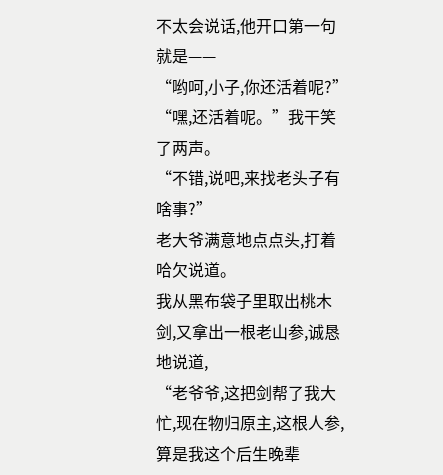不太会说话,他开口第一句就是——
“哟呵,小子,你还活着呢?”
“嘿,还活着呢。”我干笑了两声。
“不错,说吧,来找老头子有啥事?”
老大爷满意地点点头,打着哈欠说道。
我从黑布袋子里取出桃木剑,又拿出一根老山参,诚恳地说道,
“老爷爷,这把剑帮了我大忙,现在物归原主,这根人参,算是我这个后生晚辈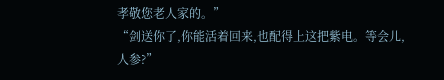孝敬您老人家的。”
“剑送你了,你能活着回来,也配得上这把紫电。等会儿,人参?”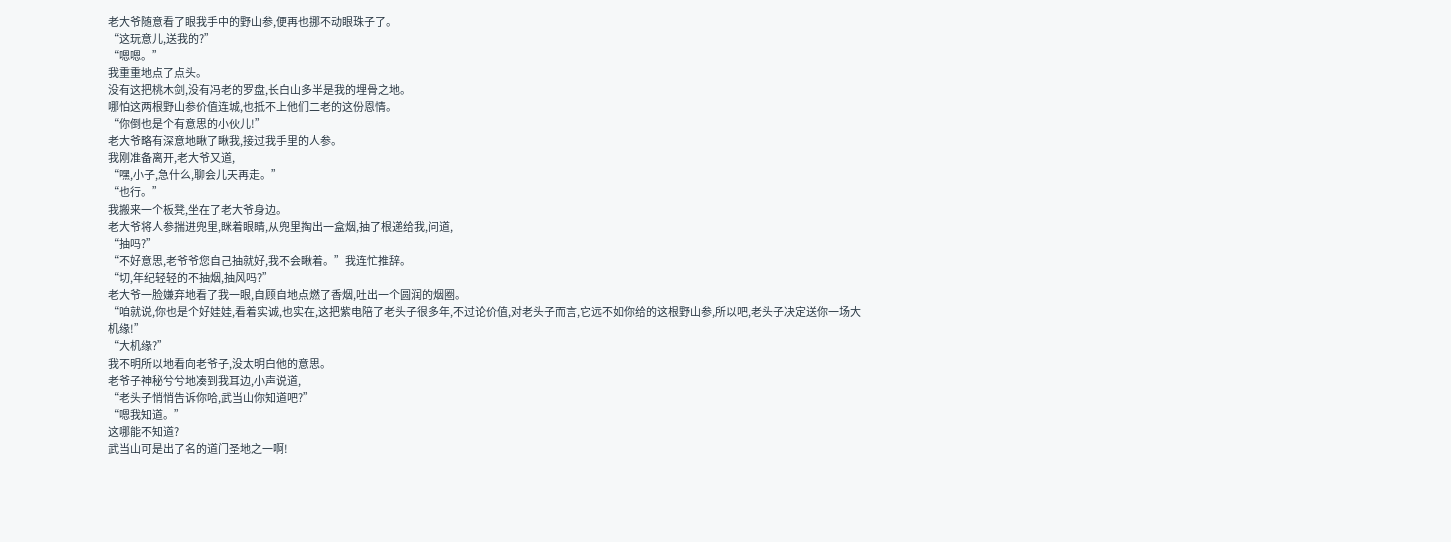老大爷随意看了眼我手中的野山参,便再也挪不动眼珠子了。
“这玩意儿,送我的?”
“嗯嗯。”
我重重地点了点头。
没有这把桃木剑,没有冯老的罗盘,长白山多半是我的埋骨之地。
哪怕这两根野山参价值连城,也抵不上他们二老的这份恩情。
“你倒也是个有意思的小伙儿!”
老大爷略有深意地瞅了瞅我,接过我手里的人参。
我刚准备离开,老大爷又道,
“嘿,小子,急什么,聊会儿天再走。”
“也行。”
我搬来一个板凳,坐在了老大爷身边。
老大爷将人参揣进兜里,眯着眼睛,从兜里掏出一盒烟,抽了根递给我,问道,
“抽吗?”
“不好意思,老爷爷您自己抽就好,我不会瞅着。”我连忙推辞。
“切,年纪轻轻的不抽烟,抽风吗?”
老大爷一脸嫌弃地看了我一眼,自顾自地点燃了香烟,吐出一个圆润的烟圈。
“咱就说,你也是个好娃娃,看着实诚,也实在,这把紫电陪了老头子很多年,不过论价值,对老头子而言,它远不如你给的这根野山参,所以吧,老头子决定送你一场大机缘!”
“大机缘?”
我不明所以地看向老爷子,没太明白他的意思。
老爷子神秘兮兮地凑到我耳边,小声说道,
“老头子悄悄告诉你哈,武当山你知道吧?”
“嗯我知道。”
这哪能不知道?
武当山可是出了名的道门圣地之一啊!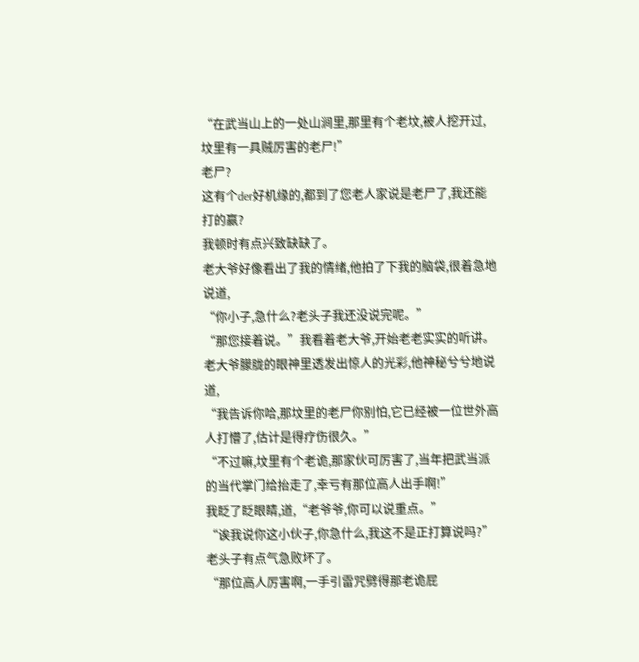“在武当山上的一处山涧里,那里有个老坟,被人挖开过,坟里有一具贼厉害的老尸!”
老尸?
这有个der好机缘的,都到了您老人家说是老尸了,我还能打的赢?
我顿时有点兴致缺缺了。
老大爷好像看出了我的情绪,他拍了下我的脑袋,很着急地说道,
“你小子,急什么?老头子我还没说完呢。”
“那您接着说。”我看着老大爷,开始老老实实的听讲。
老大爷朦胧的眼神里透发出惊人的光彩,他神秘兮兮地说道,
“我告诉你哈,那坟里的老尸你别怕,它已经被一位世外高人打懵了,估计是得疗伤很久。”
“不过嘛,坟里有个老诡,那家伙可厉害了,当年把武当派的当代掌门给抬走了,幸亏有那位高人出手啊!”
我眨了眨眼睛,道,“老爷爷,你可以说重点。”
“诶我说你这小伙子,你急什么,我这不是正打算说吗?”
老头子有点气急败坏了。
“那位高人厉害啊,一手引雷咒劈得那老诡屁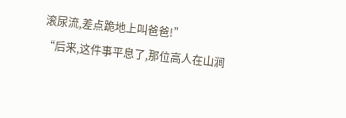滚尿流,差点跪地上叫爸爸!”
“后来,这件事平息了,那位高人在山涧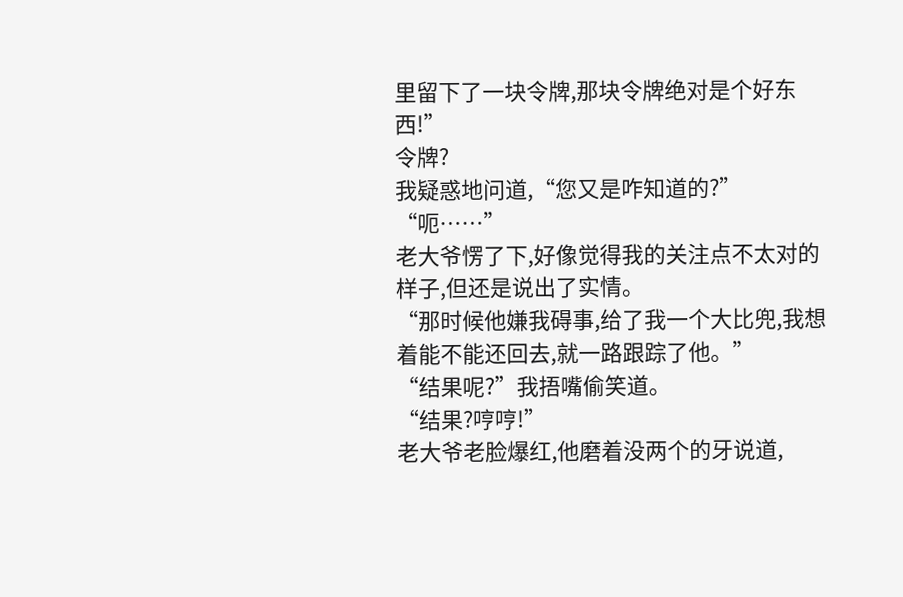里留下了一块令牌,那块令牌绝对是个好东西!”
令牌?
我疑惑地问道,“您又是咋知道的?”
“呃……”
老大爷愣了下,好像觉得我的关注点不太对的样子,但还是说出了实情。
“那时候他嫌我碍事,给了我一个大比兜,我想着能不能还回去,就一路跟踪了他。”
“结果呢?”我捂嘴偷笑道。
“结果?哼哼!”
老大爷老脸爆红,他磨着没两个的牙说道,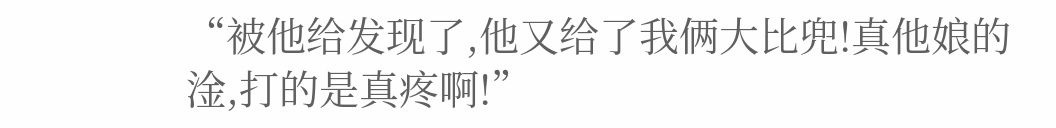“被他给发现了,他又给了我俩大比兜!真他娘的淦,打的是真疼啊!”